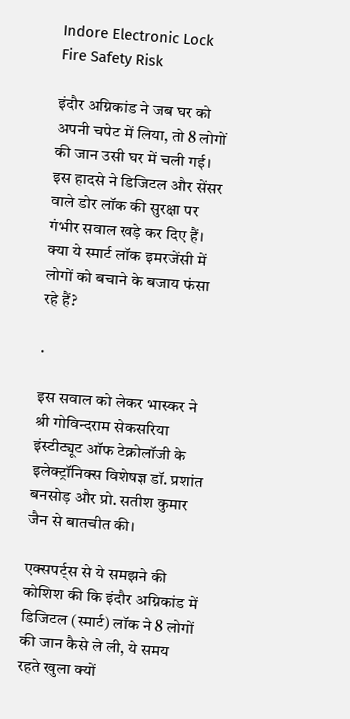Indore Electronic Lock Fire Safety Risk

इंदौर अग्निकांड ने जब घर को अपनी चपेट में लिया, तो 8 लोगों की जान उसी घर में चली गई। इस हादसे ने डिजिटल और सेंसर वाले डोर लॉक की सुरक्षा पर गंभीर सवाल खड़े कर दिए हैं। क्या ये स्मार्ट लॉक इमरजेंसी में लोगों को बचाने के बजाय फंसा रहे हैं?

.

इस सवाल को लेकर भास्कर ने श्री गोविन्दराम सेकसरिया इंस्टीट्यूट ऑफ टेक्नोलॉजी के इलेक्ट्रॉनिक्स विशेषज्ञ डॉ. प्रशांत बनसोड़ और प्रो. सतीश कुमार जैन से बातचीत की।

एक्सपर्ट्स से ये समझने की कोशिश की कि इंदौर अग्निकांड में डिजिटल (स्मार्ट) लॉक ने 8 लोगों की जान कैसे ले ली, ये समय रहते खुला क्यों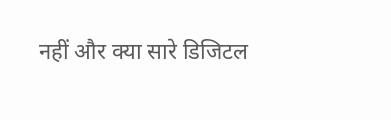नहीं और क्या सारे डिजिटल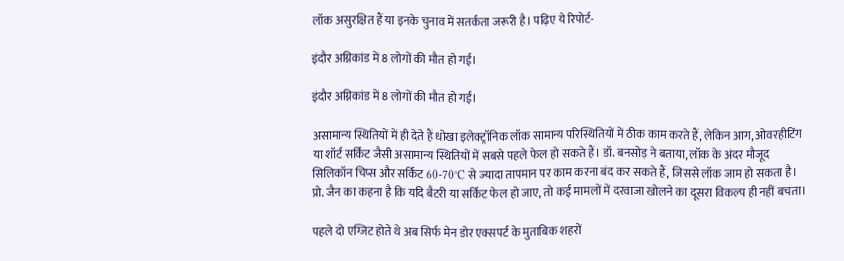लॉक असुरक्षित हैं या इनके चुनाव में सतर्कता जरूरी है। पढ़िए ये रिपोर्ट-

इंदौर अग्निकांड में 8 लोगों की मौत हो गई।

इंदौर अग्निकांड में 8 लोगों की मौत हो गई।

असामान्य स्थितियों में ही देते हैं धोखा इलेक्ट्रॉनिक लॉक सामान्य परिस्थितियों में ठीक काम करते हैं, लेकिन आग, ओवरहीटिंग या शॉर्ट सर्किट जैसी असामान्य स्थितियों में सबसे पहले फेल हो सकते हैं। डॉ. बनसोड़ ने बताया, लॉक के अंदर मौजूद सिलिकॉन चिप्स और सर्किट 60-70°C से ज्यादा तापमान पर काम करना बंद कर सकते हैं, जिससे लॉक जाम हो सकता है। प्रो. जैन का कहना है कि यदि बैटरी या सर्किट फेल हो जाए, तो कई मामलों में दरवाजा खोलने का दूसरा विकल्प ही नहीं बचता।

पहले दो एग्जिट होते थे अब सिर्फ मेन डोर एक्सपर्ट के मुताबिक शहरों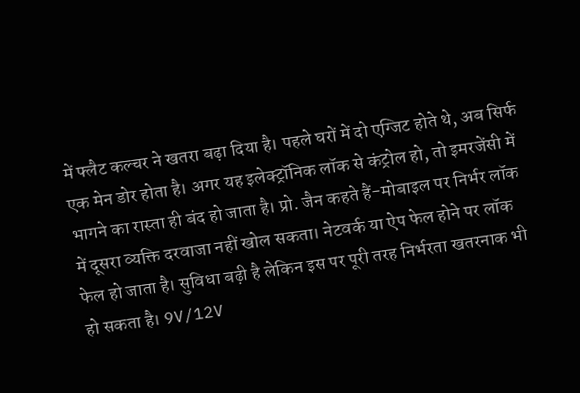में फ्लैट कल्चर ने खतरा बढ़ा दिया है। पहले घरों में दो एग्जिट होते थे, अब सिर्फ एक मेन डोर होता है। अगर यह इलेक्ट्रॉनिक लॉक से कंट्रोल हो, तो इमरजेंसी में भागने का रास्ता ही बंद हो जाता है। प्रो. जैन कहते हैं-मोबाइल पर निर्भर लॉक में दूसरा व्यक्ति दरवाजा नहीं खोल सकता। नेटवर्क या ऐप फेल होने पर लॉक फेल हो जाता है। सुविधा बढ़ी है लेकिन इस पर पूरी तरह निर्भरता खतरनाक भी हो सकता है। 9V/12V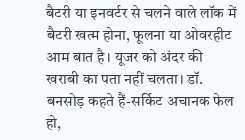बैटरी या इनवर्टर से चलने वाले लॉक में बैटरी खत्म होना, फूलना या ओवरहीट आम बात है। यूजर को अंदर की खराबी का पता नहीं चलता। डॉ. बनसोड़ कहते हैं-सर्किट अचानक फेल हो,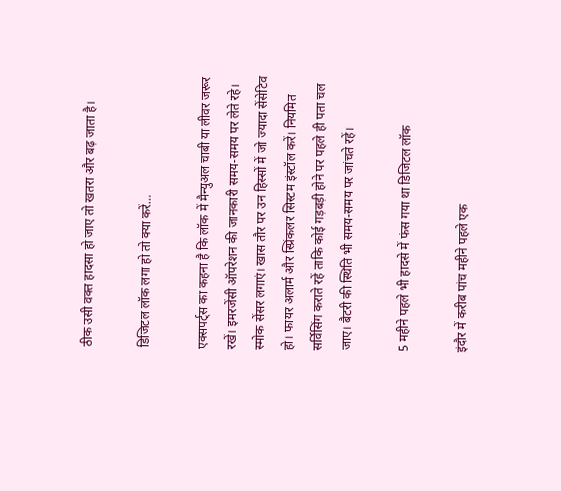ठीक उसी वक्त हादसा हो जाए तो खतरा और बढ़ जाता है।

डिजिटल लॉक लगा हो तो क्या करें…

एक्सपर्ट्स का कहना है कि लॉक में मैन्युअल चाबी या लीवर जरूर रखें। इमरजेंसी ऑपरेशन की जानकारी समय-समय पर लेते रहे। स्मोक सेंसर लगाएं। खास तौर पर उन हिस्सों में जो ज्यादा सेंसेटिव हो। फायर अलार्म और स्प्रिंकलर सिस्टम इंस्टॉल करें। नियमित सर्विसिंग कराते रहें ताकि कोई गड़बड़ी होने पर पहले ही पता चल जाए। बैटरी की स्थिति भी समय-समय पर जांचते रहें।

5 महीने पहले भी हादसे में फंस गया था डिजिटल लॉक

इंदौर में करीब पांच महीने पहले एक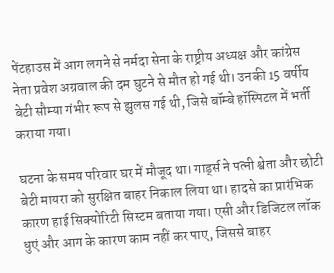पेंटहाउस में आग लगने से नर्मदा सेना के राष्ट्रीय अध्यक्ष और कांग्रेस नेता प्रवेश अग्रवाल की दम घुटने से मौत हो गई थी। उनकी 15 वर्षीय बेटी सौम्या गंभीर रूप से झुलस गई थी, जिसे बॉम्बे हॉस्पिटल में भर्ती कराया गया।

घटना के समय परिवार घर में मौजूद था। गार्ड्स ने पत्नी श्वेता और छोटी बेटी मायरा को सुरक्षित बाहर निकाल लिया था। हादसे का प्रारंभिक कारण हाई सिक्योरिटी सिस्टम बताया गया। एसी और डिजिटल लॉक धुएं और आग के कारण काम नहीं कर पाए, जिससे बाहर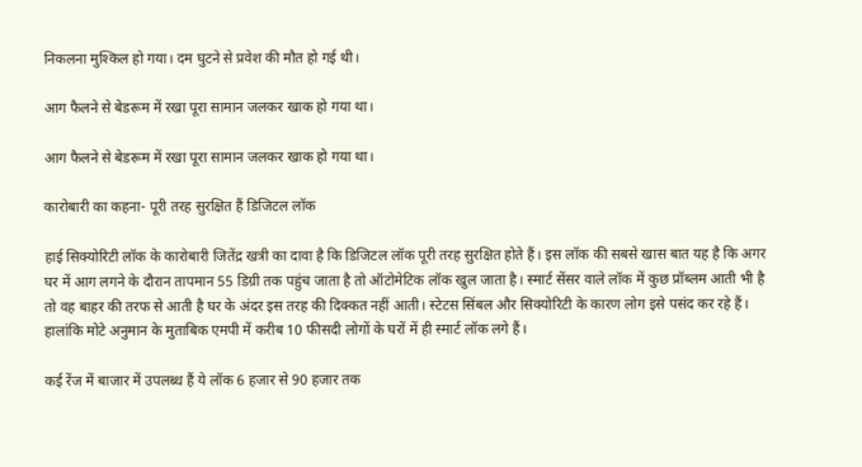निकलना मुश्किल हो गया। दम घुटने से प्रवेश की मौत हो गई थी।

आग फैलने से बेडरूम में रखा पूरा सामान जलकर खाक हो गया था।

आग फैलने से बेडरूम में रखा पूरा सामान जलकर खाक हो गया था।

कारोबारी का कहना- पूरी तरह सुरक्षित हैं डिजिटल लॉक

हाई सिक्योरिटी लॉक के कारोबारी जितेंद्र खत्री का दावा है कि डिजिटल लॉक पूरी तरह सुरक्षित होते हैं। इस लॉक की सबसे खास बात यह है कि अगर घर में आग लगने के दौरान तापमान 55 डिग्री तक पहुंच जाता है तो ऑटोमेटिक लॉक खुल जाता है। स्मार्ट सेंसर वाले लॉक में कुछ प्रॉब्लम आती भी है तो वह बाहर की तरफ से आती है घर के अंदर इस तरह की दिक्कत नहीं आती। स्टेटस सिंबल और सिक्योरिटी के कारण लोग इसे पसंद कर रहे हैं। हालांकि मोटे अनुमान के मुताबिक एमपी में करीब 10 फीसदी लोगों के घरों में ही स्मार्ट लॉक लगे हैं।

कई रेंज में बाजार में उपलब्ध हैं ये लॉक 6 हजार से 90 हजार तक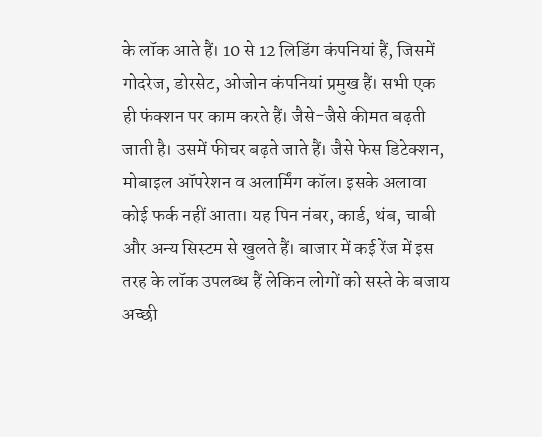के लॉक आते हैं। 10 से 12 लिडिंग कंपनियां हैं, जिसमें गोदरेज, डोरसेट, ओजोन कंपनियां प्रमुख हैं। सभी एक ही फंक्शन पर काम करते हैं। जैसे-जैसे कीमत बढ़ती जाती है। उसमें फीचर बढ़ते जाते हैं। जैसे फेस डिटेक्शन, मोबाइल ऑपरेशन व अलार्मिंग कॉल। इसके अलावा कोई फर्क नहीं आता। यह पिन नंबर, कार्ड, थंब, चाबी और अन्य सिस्टम से खुलते हैं। बाजार में कई रेंज में इस तरह के लॉक उपलब्ध हैं लेकिन लोगों को सस्ते के बजाय अच्छी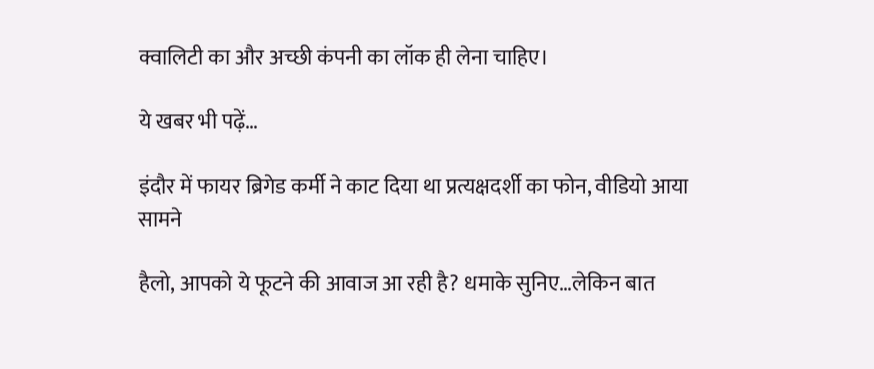क्वालिटी का और अच्छी कंपनी का लॉक ही लेना चाहिए।

ये खबर भी पढ़ें…

इंदौर में फायर ब्रिगेड कर्मी ने काट दिया था प्रत्यक्षदर्शी का फोन, वीडियो आया सामने

हैलो, आपको ये फूटने की आवाज आ रही है? धमाके सुनिए…लेकिन बात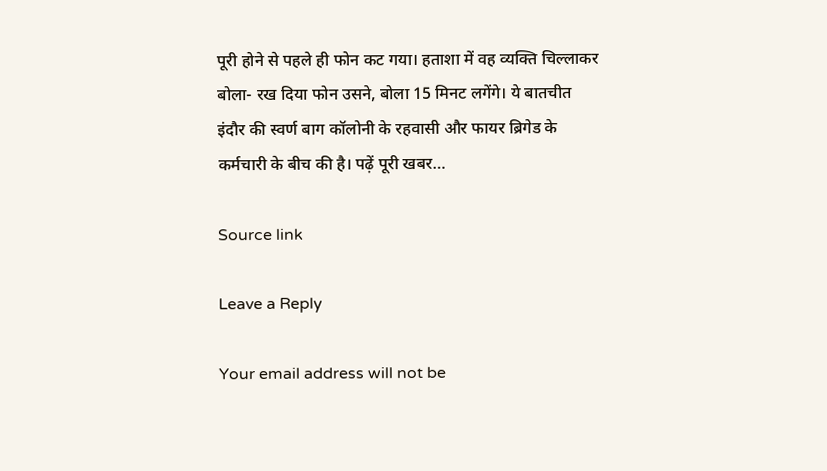पूरी होने से पहले ही फोन कट गया। हताशा में वह व्यक्ति चिल्लाकर बोला- रख दिया फोन उसने, बोला 15 मिनट लगेंगे। ये बातचीत इंदौर की स्वर्ण बाग कॉलोनी के रहवासी और फायर ब्रिगेड के कर्मचारी के बीच की है। पढ़ें पूरी खबर…

Source link

Leave a Reply

Your email address will not be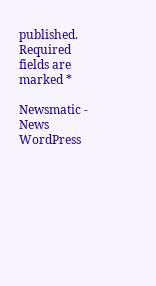published. Required fields are marked *

Newsmatic - News WordPress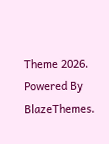Theme 2026. Powered By BlazeThemes.